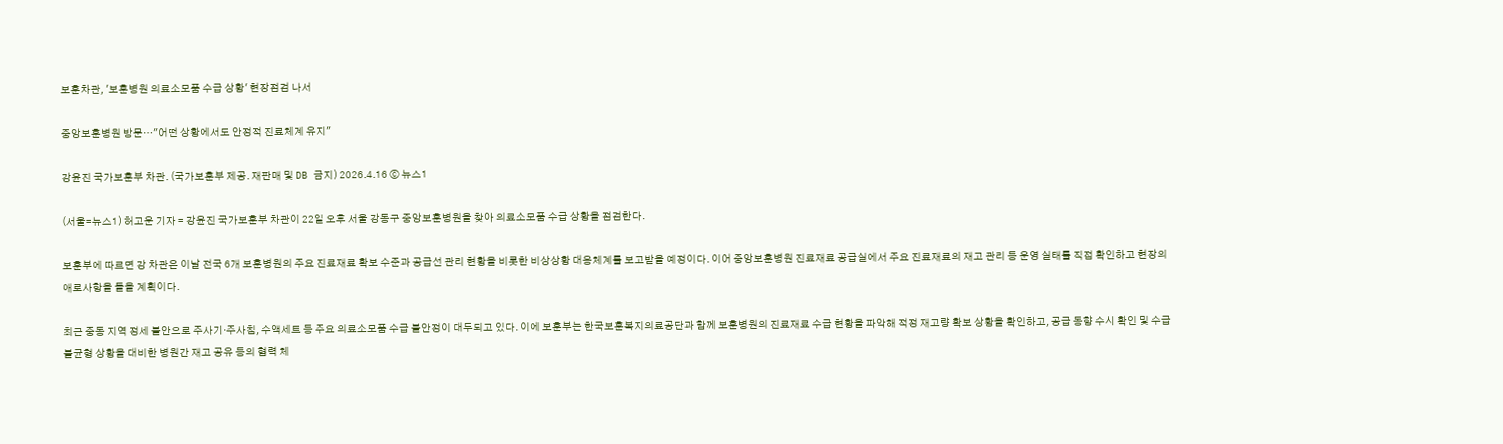보훈차관, '보훈병원 의료소모품 수급 상황' 현장점검 나서

중앙보훈병원 방문…"어떤 상황에서도 안정적 진료체계 유지"

강윤진 국가보훈부 차관. (국가보훈부 제공. 재판매 및 DB 금지) 2026.4.16 ⓒ 뉴스1

(서울=뉴스1) 허고운 기자 = 강윤진 국가보훈부 차관이 22일 오후 서울 강동구 중앙보훈병원을 찾아 의료소모품 수급 상황을 점검한다.

보훈부에 따르면 강 차관은 이날 전국 6개 보훈병원의 주요 진료재료 확보 수준과 공급선 관리 현황을 비롯한 비상상황 대응체계를 보고받을 예정이다. 이어 중앙보훈병원 진료재료 공급실에서 주요 진료재료의 재고 관리 등 운영 실태를 직접 확인하고 현장의 애로사항을 들을 계획이다.

최근 중동 지역 정세 불안으로 주사기·주사침, 수액세트 등 주요 의료소모품 수급 불안정이 대두되고 있다. 이에 보훈부는 한국보훈복지의료공단과 함께 보훈병원의 진료재료 수급 현황을 파악해 적정 재고량 확보 상황을 확인하고, 공급 동향 수시 확인 및 수급 불균형 상황을 대비한 병원간 재고 공유 등의 협력 체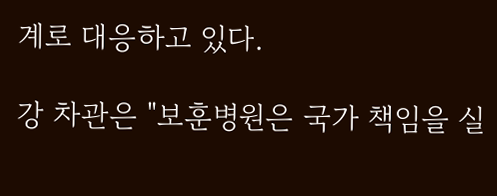계로 대응하고 있다.

강 차관은 "보훈병원은 국가 책임을 실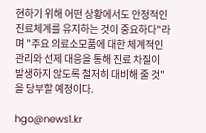현하기 위해 어떤 상황에서도 안정적인 진료체계를 유지하는 것이 중요하다"라며 "주요 의료소모품에 대한 체계적인 관리와 선제 대응을 통해 진료 차질이 발생하지 않도록 철저히 대비해 줄 것"을 당부할 예정이다.

hgo@news1.kr